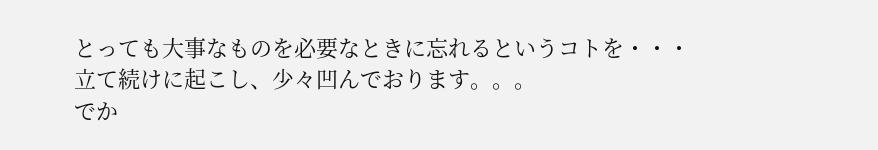とっても大事なものを必要なときに忘れるというコトを・・・
立て続けに起こし、少々凹んでおります。。。
でか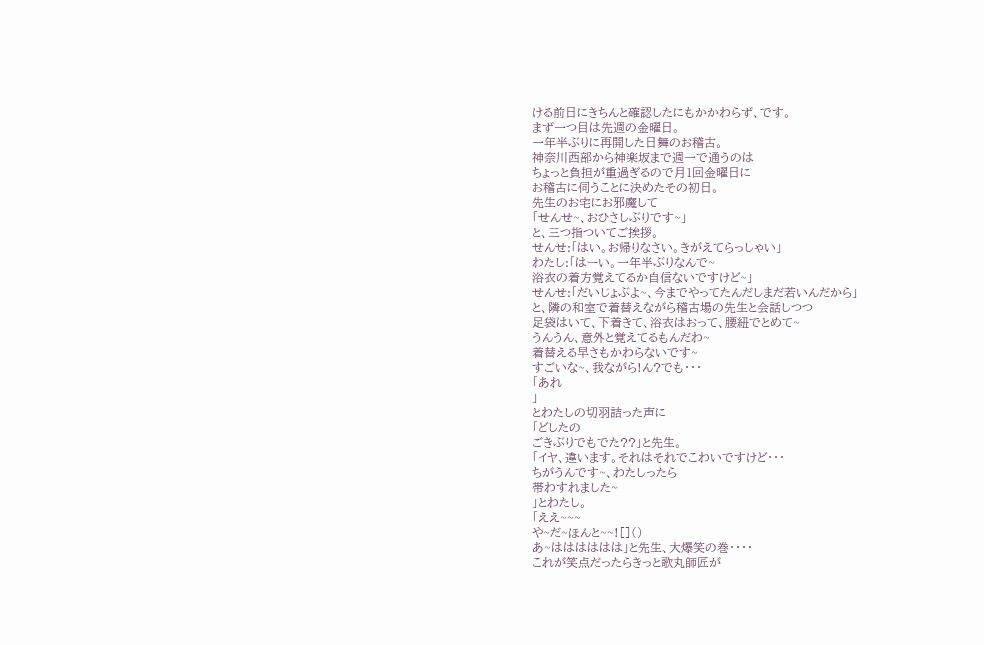ける前日にきちんと確認したにもかかわらず、です。
まず一つ目は先週の金曜日。
一年半ぶりに再開した日舞のお稽古。
神奈川西部から神楽坂まで週一で通うのは
ちょっと負担が重過ぎるので月1回金曜日に
お稽古に伺うことに決めたその初日。
先生のお宅にお邪魔して
「せんせ~、おひさしぶりです~」
と、三つ指ついてご挨拶。
せんせ:「はい。お帰りなさい。きがえてらっしゃい」
わたし:「はーい。一年半ぶりなんで~
浴衣の着方覚えてるか自信ないですけど~」
せんせ:「だいじょぶよ~、今までやってたんだしまだ若いんだから」
と、隣の和室で着替えながら稽古場の先生と会話しつつ
足袋はいて、下着きて、浴衣はおって、腰紐でとめて~
うんうん、意外と覚えてるもんだわ~
着替える早さもかわらないです~
すごいな~、我ながら!ん?でも・・・
「あれ
」
とわたしの切羽詰った声に
「どしたの
ごきぶりでもでた??」と先生。
「イヤ、違います。それはそれでこわいですけど・・・
ちがうんです~、わたしったら
帯わすれました~
」とわたし。
「ええ~~~
や~だ~ほんと~~![]()
あ~はははははは」と先生、大爆笑の巻・・・・
これが笑点だったらきっと歌丸師匠が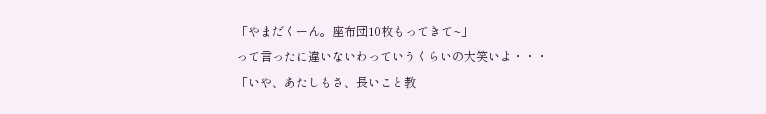「やまだくーん。座布団10枚もってきて~」
って言ったに違いないわっていうくらいの大笑いよ・・・
「いや、あたしもさ、長いこと教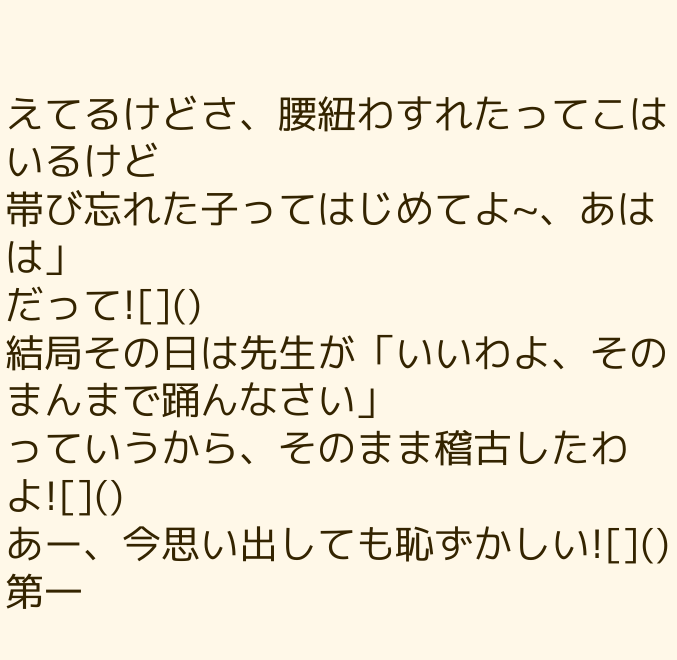えてるけどさ、腰紐わすれたってこはいるけど
帯び忘れた子ってはじめてよ~、あはは」
だって![]()
結局その日は先生が「いいわよ、そのまんまで踊んなさい」
っていうから、そのまま稽古したわよ![]()
あー、今思い出しても恥ずかしい![]()
第一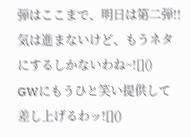弾はここまで、明日は第二弾!!
気は進まないけど、もうネタにするしかないわね~![]()
GWにもうひと笑い提供して差し上げるわッ![]()